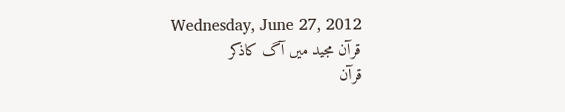Wednesday, June 27, 2012
قرآن مجید میں آگ کاذکر
قرآن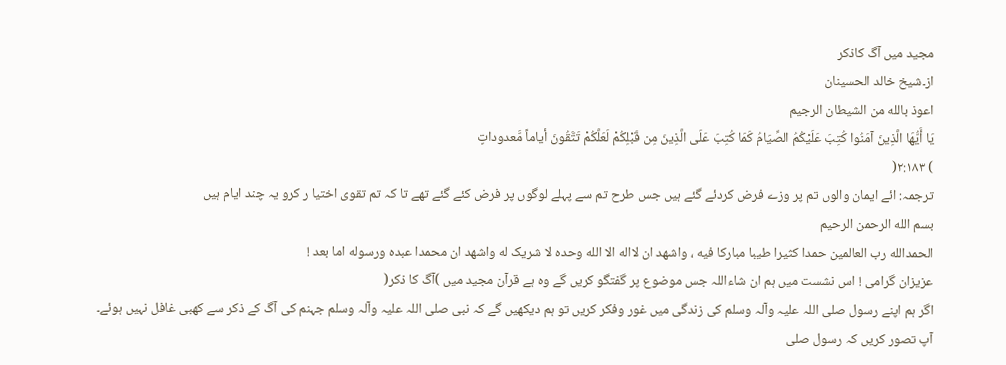مجید میں آگ کاذکر
از۔شیخ خالد الحسینان
اعوذ بالله من الشيطان الرجيم
يَا أَيُّهَا الَّذِينَ آمَنُوا كُتِبَ عَلَيْكُمُ الصِّيَامُ كَمَا كُتِبَ عَلَى الَّذِينَ مِن قَبْلِكُمْ لَعَلَّكُمْ تَتَّقُونَ أياماً مَّعدوداتٍ
) ٢:١٨٣(
ترجمہ: ائے ایمان والوں تم پر وزے فرض کردئے گئے ہیں جس طرح تم سے پہلے لوگوں پر فرض کئے گئے تھے تا کہ تم تقوی اختیا ر کرو یہ چند ایام ہیں
بسم الله الرحمن الرحیم
الحمدالله رب العالمین حمدا کثیرا طیبا مبارکا فيه ، واشهد ان لااله الا الله وحدہ لا شریک له واشهد ان محمدا عبدہ ورسوله اما بعد !
عزیزان گرامی ! اس نشست میں ہم ان شاءاللہ جس موضوع پر گفتگو کریں گے وہ ہے قرآن مجید میں )آگ کا ذکر(
اگر ہم اپنے رسول صلی اللہ علیہ وآلہ وسلم کی زندگی میں غور وفکر کریں تو ہم دیکھیں گے کہ نبی صلی اللہ علیہ وآلہ وسلم جہنم کی آگ کے ذکر سے کھبی غافل نہیں ہوئے۔
آپ تصور کریں کہ رسول صلی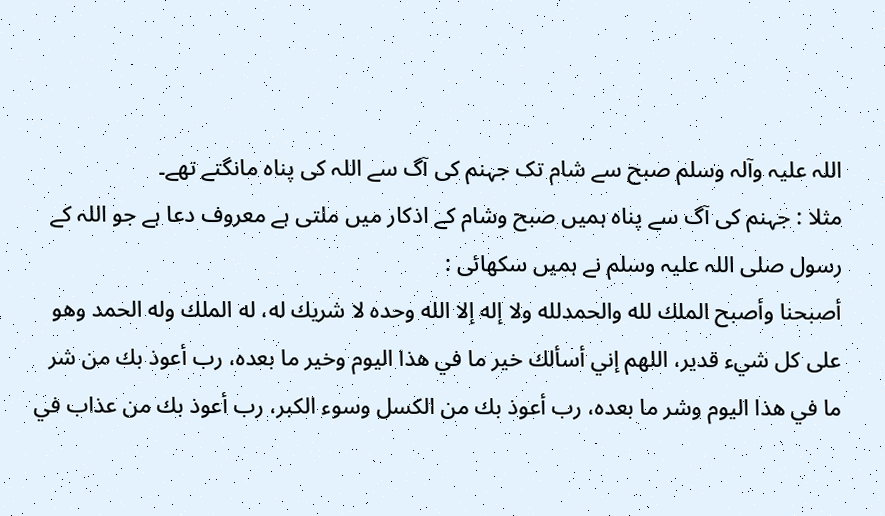اللہ علیہ وآلہ وسلم صبح سے شام تک جہنم کی آگ سے اللہ کی پناہ مانگتے تھے۔
مثلا : جہنم کی آگ سے پناہ ہمیں صبح وشام کے اذکار میں ملتی ہے معروف دعا ہے جو اللہ کے رسول صلی اللہ علیہ وسلم نے ہمیں سکھائی :
أصبحنا وأصبح الملك لله والحمدلله ولا إله إلا الله وحده لا شريك له، له الملك وله الحمد وهو على كل شيء قدير، اللهم إني أسألك خير ما في هذا اليوم وخير ما بعده، رب أعوذ بك من شر ما في هذا اليوم وشر ما بعده، رب أعوذ بك من الكسل وسوء الكبر، رب أعوذ بك من عذاب في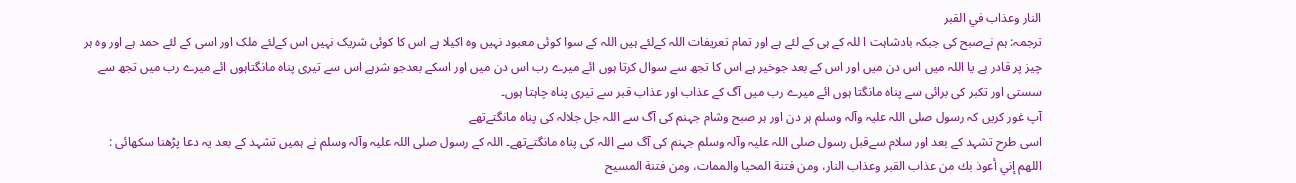النار وعذاب في القبر
ترجمہ: ہم نےصبح کی جبکہ بادشاہت ا للہ کے ہی کے لئے ہے اور تمام تعریفات اللہ کےلئے ہیں اللہ کے سوا کوئی معبود نہیں وہ اکیلا ہے اس کا کوئی شریک نہیں اس کےلئے ملک اور اسی کے لئے حمد ہے اور وہ ہر چیز پر قادر ہے یا اللہ میں اس دن میں اور اس کے بعد جوخیر ہے اس کا تجھ سے سوال کرتا ہوں ائے میرے رب اس دن میں اور اسکے بعدجو شرہے اس سے تیری پناہ مانگتاہوں ائے میرے رب میں تجھ سے سستی اور تکبر کی برائی سے پناہ مانگتا ہوں ائے میرے رب میں آگ کے عذاب اور عذاب قبر سے تیری پناہ چاہتا ہوں۔
آپ غور کریں کہ رسول صلی اللہ علیہ وآلہ وسلم ہر دن اور ہر صبح وشام جہنم کی آگ سے اللہ جل جلالہ کی پناہ مانگتےتھے
اسی طرح تشہد کے بعد اور سلام سےقبل رسول صلی اللہ علیہ وآلہ وسلم جہنم کی آگ سے اللہ کی پناہ مانگتےتھے۔ اللہ کے رسول صلی اللہ علیہ وآلہ وسلم نے ہمیں تشہد کے بعد یہ دعا پڑھنا سکھائی :
اللهم إني أعوذ بك من عذاب القبر وعذاب النار، ومن فتنة المحيا والممات، ومن فتنة المسيح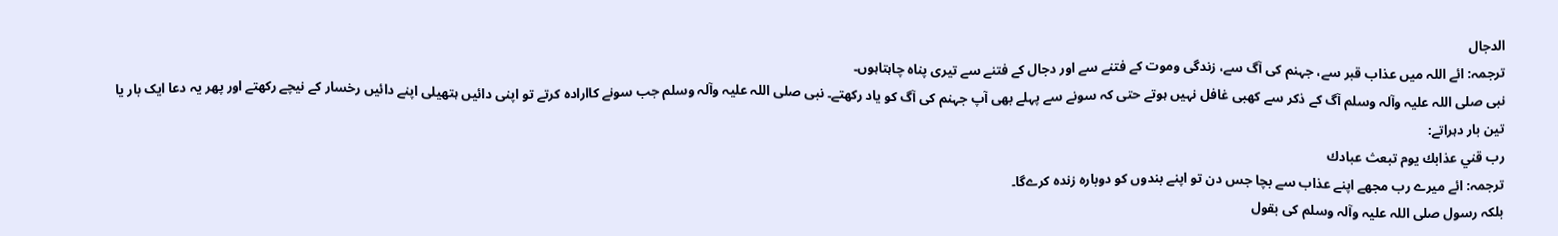الدجال
ترجمہ: ائے اللہ میں عذاب قبر سے، جہنم کی آگ سے، زندگی وموت کے فتنے سے اور دجال کے فتنے سے تیری پناہ چاہتاہوں۔
نبی صلی اللہ علیہ وآلہ وسلم آگ کے ذکر سے کھبی غافل نہیں ہوتے حتی کہ سونے سے پہلے بھی آپ جہنم کی آگ کو یاد رکھتے۔ نبی صلی اللہ علیہ وآلہ وسلم جب سونے کاارادہ کرتے تو اپنی دائیں ہتھیلی اپنے دائیں رخسار کے نیچے رکھتے اور پھر یہ دعا ایک بار یا تین بار دہراتے:
رب قني عذابك يوم تبعث عبادك
ترجمہ: ائے میرے رب مجھے اپنے عذاب سے بچا جس دن تو اپنے بندوں کو دوبارہ زندہ کرےگا۔
بلکہ رسول صلی اللہ علیہ وآلہ وسلم کی بقول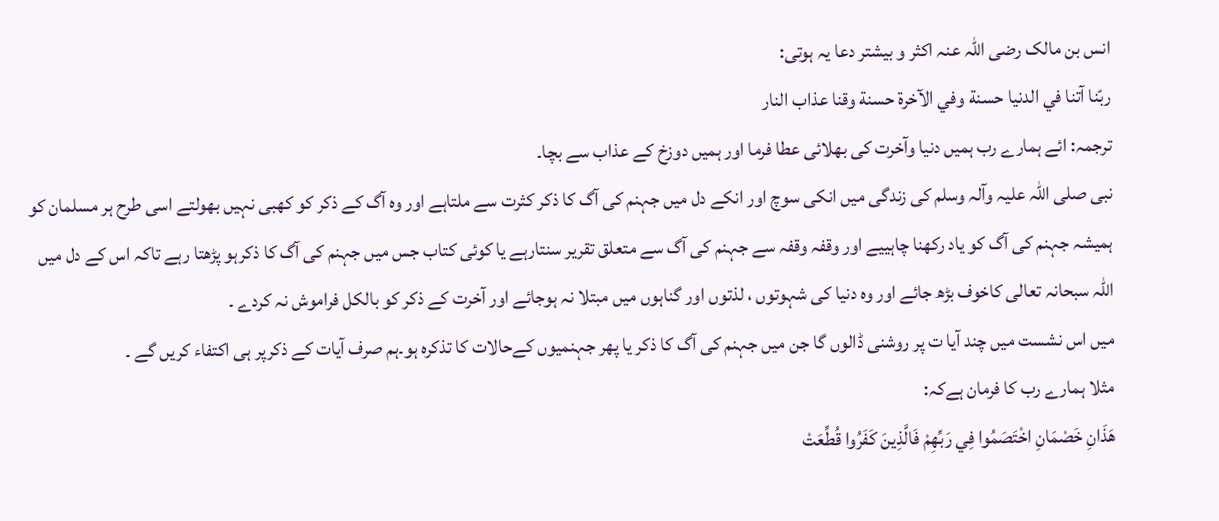انس بن مالک رضی اللہ عنہ اکثر و بیشتر دعا یہ ہوتی:
ربّنا آتنا في الدنيا حسنة وفي الآخرة حسنة وقنا عذاب النار
ترجمہ: ائے ہمارے رب ہمیں دنیا وآخرت کی بھلائی عطا فرما اور ہمیں دوزخ کے عذاب سے بچا۔
نبی صلی اللہ علیہ وآلہ وسلم کی زندگی میں انکی سوچ اور انکے دل میں جہنم کی آگ کا ذکر کثرت سے ملتاہے اور وہ آگ کے ذکر کو کھبی نہیں بھولتے اسی طرح ہر مسلمان کو ہمیشہ جہنم کی آگ کو یاد رکھنا چاہییے اور وقفہ وقفہ سے جہنم کی آگ سے متعلق تقریر سنتارہے یا کوئی کتاب جس میں جہنم کی آگ کا ذکرہو پڑھتا رہے تاکہ اس کے دل میں اللہ سبحانہ تعالی کاخوف بڑھ جائے اور وہ دنیا کی شہوتوں ، لذتوں اور گناہوں میں مبتلا نہ ہوجائے اور آخرت کے ذکر کو بالکل فراموش نہ کردے ۔
میں اس نشست میں چند آیا ت پر روشنی ڈالوں گا جن میں جہنم کی آگ کا ذکر یا پھر جہنمیوں کےحالات کا تذکرہ ہو۔ہم صرف آیات کے ذکرپر ہی اکتفاء کریں گے ۔
مثلا ہمارے رب کا فرمان ہےکہ:
هَذَانِ خَصْمَانِ اخْتَصَمُوا فِي رَبِّهِمْ فَالَّذِينَ كَفَرُوا قُطِّعَتْ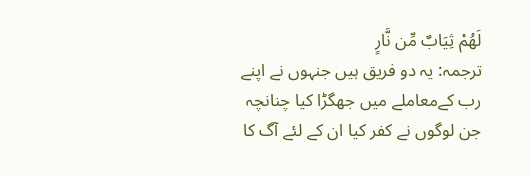لَهُمْ ثِيَابٌ مِّن نَّارٍ
ترجمہ: یہ دو فریق ہیں جنہوں نے اپنے رب کےمعاملے میں جھگڑا کیا چنانچہ جن لوگوں نے کفر کیا ان کے لئے آگ کا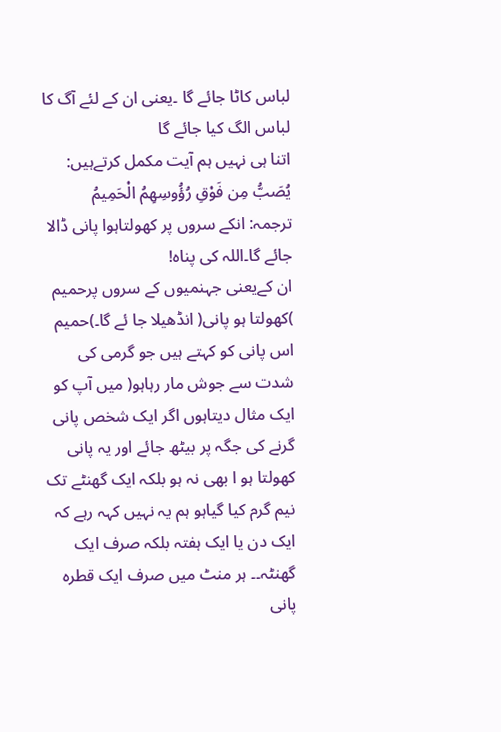لباس کاٹا جائے گا ۔یعنی ان کے لئے آگ کا لباس الگ کیا جائے گا
اتنا ہی نہیں ہم آیت مکمل کرتےہیں:
يُصَبُّ مِن فَوْقِ رُؤُوسِهِمُ الْحَمِيمُ
ترجمہ: انکے سروں پر کھولتاہوا پانی ڈالا جائے گا۔اللہ کی پناہ!
ان کےیعنی جہنمیوں کے سروں پرحمیم )کھولتا ہو پانی( انڈھیلا جا ئے گا۔)حمیم اس پانی کو کہتے ہیں جو گرمی کی شدت سے جوش مار رہاہو( میں آپ کو ایک مثال دیتاہوں اگر ایک شخص پانی گرنے کی جگہ پر بیٹھ جائے اور یہ پانی کھولتا ہو ا بھی نہ ہو بلکہ ایک گھنٹے تک نیم گرم کیا گیاہو ہم یہ نہیں کہہ رہے کہ ایک دن یا ایک ہفتہ بلکہ صرف ایک گھنٹہ۔۔ ہر منٹ میں صرف ایک قطرہ پانی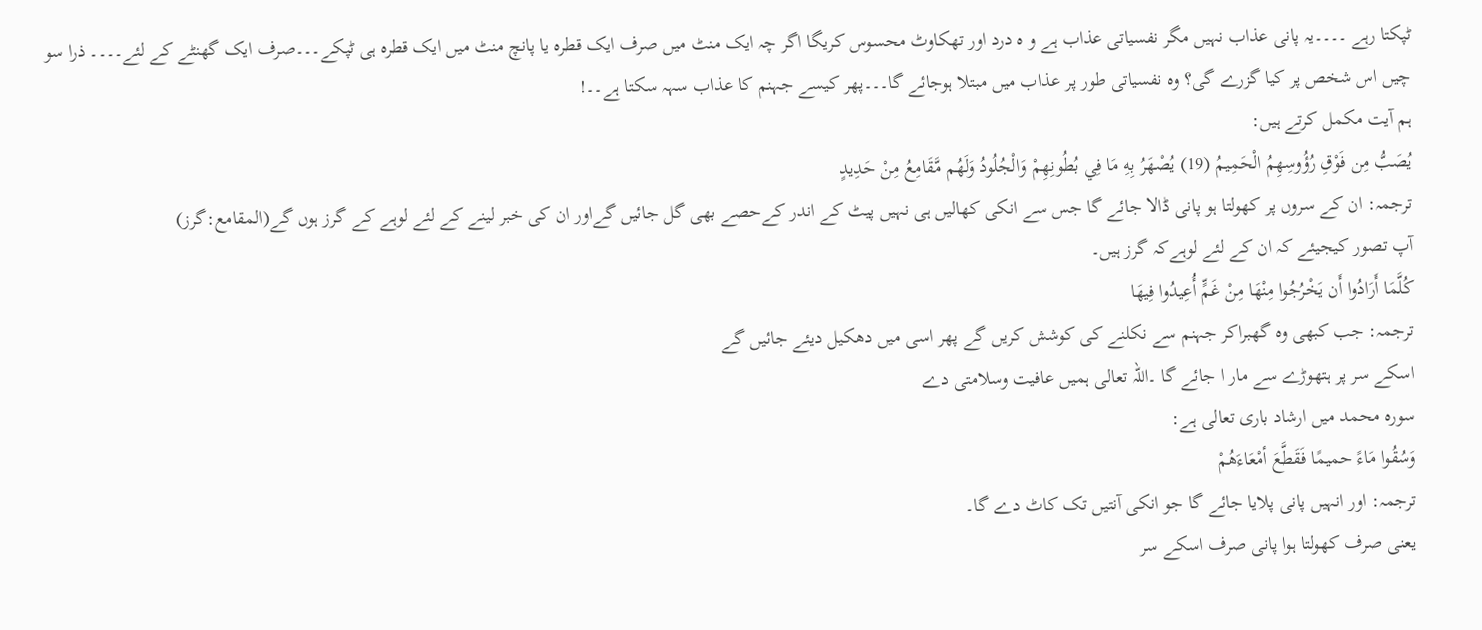ٹپکتا رہے ۔۔۔۔یہ پانی عذاب نہیں مگر نفسیاتی عذاب ہے و ہ درد اور تھکاوٹ محسوس کریگا اگر چہ ایک منٹ میں صرف ایک قطرہ یا پانچ منٹ میں ایک قطرہ ہی ٹپکے۔۔۔صرف ایک گھنٹے کے لئے۔۔۔۔ ذرا سو چیں اس شخص پر کیا گزرے گی؟ وہ نفسیاتی طور پر عذاب میں مبتلا ہوجائے گا۔۔۔پھر کیسے جہنم کا عذاب سہہ سکتا ہے۔۔!
ہم آیت مکمل کرتے ہیں:
يُصَبُّ مِن فَوْقِ رُؤُوسِهِمُ الْحَمِيمُ (19) يُصْهَرُ بِهِ مَا فِي بُطُونِهِمْ وَالْجُلُودُ وَلَهُم مَّقَامِعُ مِنْ حَدِيدٍ
ترجمہ: ان کے سروں پر کھولتا ہو پانی ڈالا جائے گا جس سے انکی کھالیں ہی نہیں پیٹ کے اندر کےحصے بھی گل جائیں گےاور ان کی خبر لینے کے لئے لوہے کے گرز ہوں گے(المقامع:گرز)
آپ تصور کیجیئے کہ ان کے لئے لوہےکہ گرز ہیں۔
كُلَّمَا أَرَادُوا أَن يَخْرُجُوا مِنْهَا مِنْ غَمٍّ أُعِيدُوا فِيهَا
ترجمہ: جب کبھی وہ گھبراکر جہنم سے نکلنے کی کوشش کریں گے پھر اسی میں دھکیل دیئے جائیں گے
اسکے سر پر ہتھوڑے سے مار ا جائے گا ۔اللہ تعالی ہمیں عافیت وسلامتی دے
سورہ محمد میں ارشاد باری تعالی ہے:
وَسُقُوا مَاءً حميمًا فَقَطَّعَ أمْعَاءَهُمْ
ترجمہ: اور انہیں پانی پلایا جائے گا جو انکی آنتیں تک کاٹ دے گا۔
یعنی صرف کھولتا ہوا پانی صرف اسکے سر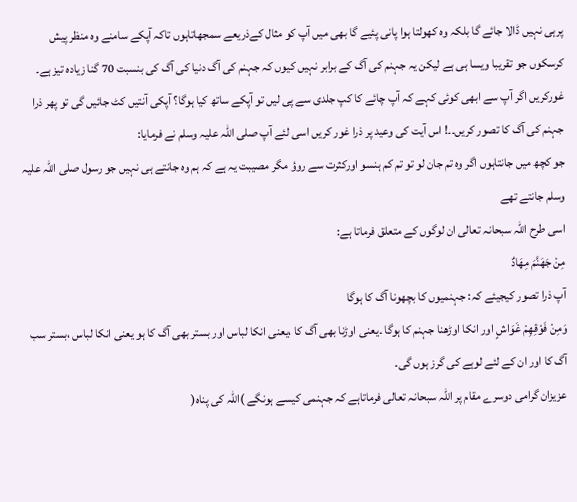پرہی نہیں ڈالا جائے گا بلکہ وہ کھولتا ہوا پانی پئیے گا بھی میں آپ کو مثال کےذریعے سمجھاتاہوں تاکہ آپکے سامنے وہ منظر پیش کرسکوں جو تقریبا ویسا ہی ہے لیکن یہ جہنم کی آگ کے برابر نہیں کیوں کہ جہنم کی آگ دنیا کی آگ کی بنسبت 70 گنا زیادہ تیز ہے۔
غورکریں اگر آپ سے ابھی کوئی کہے کہ آپ چائے کا کپ جلدی سے پی لیں تو آپکے ساتھ کیا ہوگا؟ آپکی آنتیں کٹ جائیں گی تو پھر ذرا جہنم کی آگ کا تصور کریں۔۔! اس آیت کی وعید پر ذرا غور کریں اسی لئے آپ صلی اللہ علیہ وسلم نے فرمایا:
جو کچھ میں جانتاہوں اگر وہ تم جان لو تو تم کم ہنسو اورکثرت سے روؤ مگر مصیبت یہ ہے کہ ہم وہ جانتے ہی نہیں جو رسول صلی اللہ علیہ وسلم جانتے تھے
اسی طرح اللہ سبحانہ تعالی ان لوگوں کے متعلق فرماتا ہے:
مِنْ جَهَنَّمَ مِهَادٌ
آپ ذرا تصور کیجیئے کہ: جہنمیوں کا بچھونا آگ کا ہوگا
وَمِنْ فَوْقِهِمْ غَوَاشٍ اور انکا اوڑھنا جہنم کا ہوگا ۔یعنی اوڑنا بھی آگ کا ،یعنی انکا لباس اور بستر بھی آگ کا ہو یعنی انکا لباس ،بستر سب آگ کا اور ان کے لئے لوہے کی گرز ہوں گی۔
عزیزان گرامی دوسرے مقام پر اللہ سبحانہ تعالی فرماتاہے کہ جہنمی کیسے ہونگے )اللہ کی پناہ(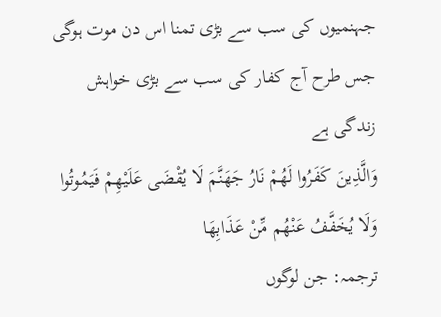جہنمیوں کی سب سے بڑی تمنا اس دن موت ہوگی جس طرح آج کفار کی سب سے بڑی خواہش زندگی ہے
وَالَّذِينَ كَفَرُوا لَهُمْ نَارُ جَهَنَّمَ لَا يُقْضَى عَلَيْهِمْ فَيَمُوتُوا وَلَا يُخَفَّفُ عَنْهُم مِّنْ عَذَابِهَا
ترجمہ: جن لوگوں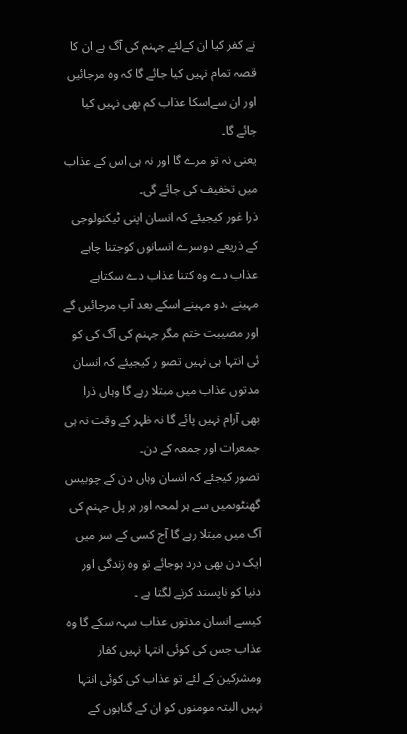نے کفر کیا ان کےلئے جہنم کی آگ ہے ان کا قصہ تمام نہیں کیا جائے گا کہ وہ مرجائیں اور ان سےاسکا عذاب کم بھی نہیں کیا جائے گا۔
یعنی نہ تو مرے گا اور نہ ہی اس کے عذاب میں تخفیف کی جائے گی۔
ذرا غور کیجیئے کہ انسان اپنی ٹیکنولوجی کے ذریعے دوسرے انسانوں کوجتنا چاہے عذاب دے وہ کتنا عذاب دے سکتاہے مہینے ،دو مہینے اسکے بعد آپ مرجائیں گے اور مصیبت ختم مگر جہنم کی آگ کی کو ئی انتہا ہی نہیں تصو ر کیجیئے کہ انسان مدتوں عذاب میں مبتلا رہے گا وہاں ذرا بھی آرام نہیں پائے گا نہ ظہر کے وقت نہ ہی جمعرات اور جمعہ کے دن۔
تصور کیجئے کہ انسان وہاں دن کے چوبیس گھنٹوںمیں سے ہر لمحہ اور ہر پل جہنم کی آگ میں مبتلا رہے گا آج کسی کے سر میں ایک دن بھی درد ہوجائے تو وہ زندگی اور دنیا کو ناپسند کرنے لگتا ہے ۔
کیسے انسان مدتوں عذاب سہہ سکے گا وہ عذاب جس کی کوئی انتہا نہیں کفار ومشرکین کے لئے تو عذاب کی کوئی انتہا نہیں البتہ مومنوں کو ان کے گناہوں کے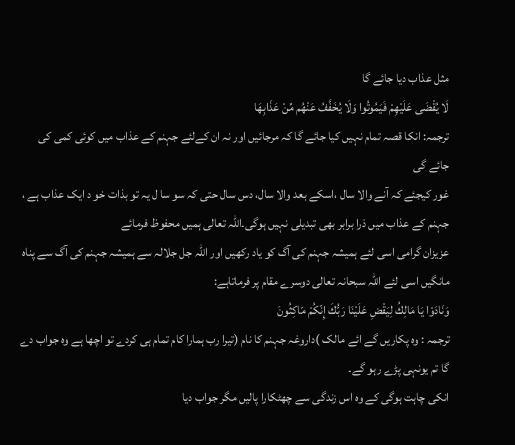مثل عذاب دیا جائے گا
لَا يُقْضَى عَلَيْهِمْ فَيَمُوتُوا وَلَا يُخَفَّفُ عَنْهُم مِّنْ عَذَابِهَا
ترجمہ: انکا قصہ تمام نہیں کیا جائے گا کہ مرجائیں اور نہ ان کےلئے جہنم کے عذاب میں کوئی کمی کی جائے گی
غور کیجئے کہ آنے والا سال ،اسکے بعد والا سال، دس سال حتی کہ سو سا ل یہ تو بذات خو د ایک عذاب ہے ، جہنم کے عذاب میں ذرا برابر بھی تبدیلی نہیں ہوگی۔اللہ تعالی ہمیں محفوظ فرمائے
عزیزان گرامی اسی لئے ہمیشہ جہنم کی آگ کو یاد رکھیں اور اللہ جل جلالہ سے ہمیشہ جہنم کی آگ سے پناہ مانگیں اسی لئے اللہ سبحانہ تعالی دوسرے مقام پر فرماتاہے:
وَنَادَوْا يَا مَالِكُ لِيَقْضِ عَلَيْنَا رَبُّكَ إِنّكُمْ مّاكِثُونَ
ترجمہ : وہ پکاریں گے ائے مالک )داروغہ جہنم کا نام (تیرا رب ہمارا کام تمام ہی کردے تو اچھا ہے وہ جواب دے گا تم یونہی پڑے رہو گے۔
انکی چاہت ہوگی کے وہ اس زندگی سے چھٹکارا پالیں مگر جواب دیا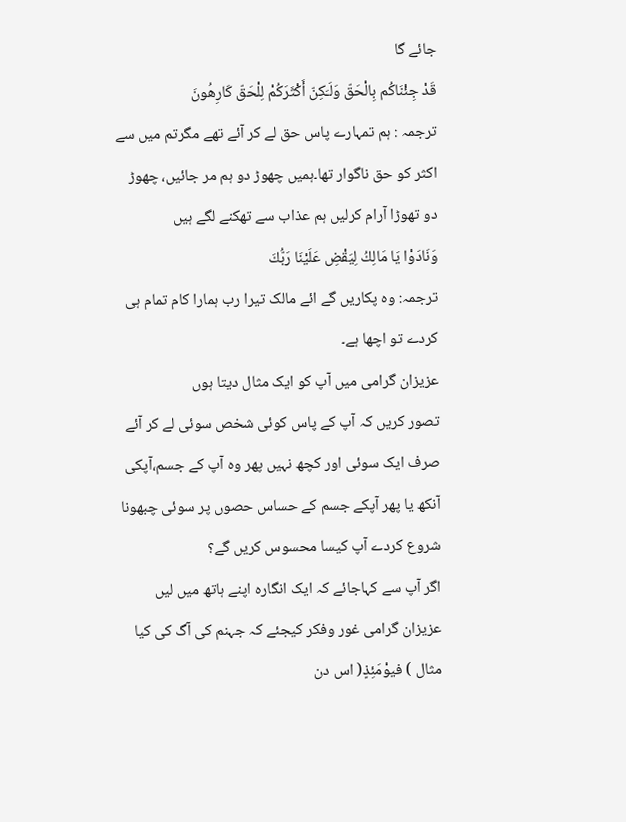جائے گا
قَدْ جِئْنَاكُم بِالْحَقّ وَلَـَكِنّ أَكْثَرَكُمْ لِلْحَقّ كَارِهُونَ
ترجمہ : ہم تمہارے پاس حق لے کر آئے تھے مگرتم میں سے اکثر کو حق ناگوار تھا۔ہمیں چھوڑ دو ہم مر جائیں، چھوڑ دو تھوڑا آرام کرلیں ہم عذاب سے تھکنے لگے ہیں
وَنَادَوْا يَا مَالِكُ لِيَقْضِ عَلَيْنَا رَبُّكَ
ترجمہ: وہ پکاریں گے ائے مالک تیرا رب ہمارا کام تمام ہی کردے تو اچھا ہے۔
عزیزان گرامی میں آپ کو ایک مثال دیتا ہوں
تصور کریں کہ آپ کے پاس کوئی شخص سوئی لے کر آئے صرف ایک سوئی اور کچھ نہیں پھر وہ آپ کے جسم،آپکی آنکھ یا پھر آپکے جسم کے حساس حصوں پر سوئی چبھونا شروع کردے آپ کیسا محسوس کریں گے؟
اگر آپ سے کہاجائے کہ ایک انگارہ اپنے ہاتھ میں لیں
عزیزان گرامی غور وفکر کیجئے کہ جہنم کی آگ کی کیا مثال ) فيوْمَئِذٍ( اس دن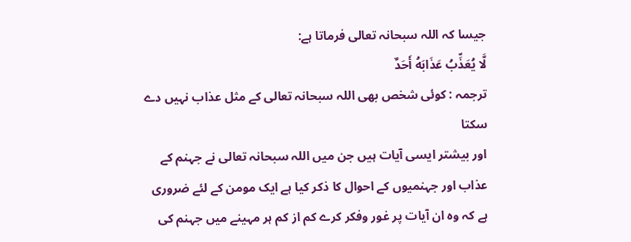جیسا کہ اللہ سبحانہ تعالی فرماتا ہے:
لَّا يُعَذِّبُ عَذَابَهُ أَحَدٌ
ترجمہ : کوئی شخص بھی اللہ سبحانہ تعالی کے مثل عذاب نہیں دے سکتا
اور بیشتر ایسی آیات ہیں جن میں اللہ سبحانہ تعالی نے جہنم کے عذاب اور جہنمیوں کے احوال کا ذکر کیا ہے ایک مومن کے لئے ضروری ہے کہ وہ ان آیات پر غور وفکر کرے کم از کم ہر مہینے میں جہنم کی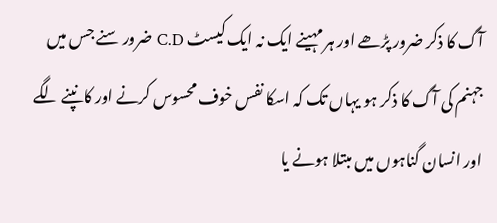آگ کا ذکر ضرور پڑھے اور ہر مہینے ایک نہ ایک کیسٹ C.D ضرور سنے جس میں جہنم کی آگ کا ذکر ہو یہاں تک کہ اسکا نفس خوف محسوس کرنے اور کانپنے لگے اور انسان گناہوں میں مبتلا ہونے یا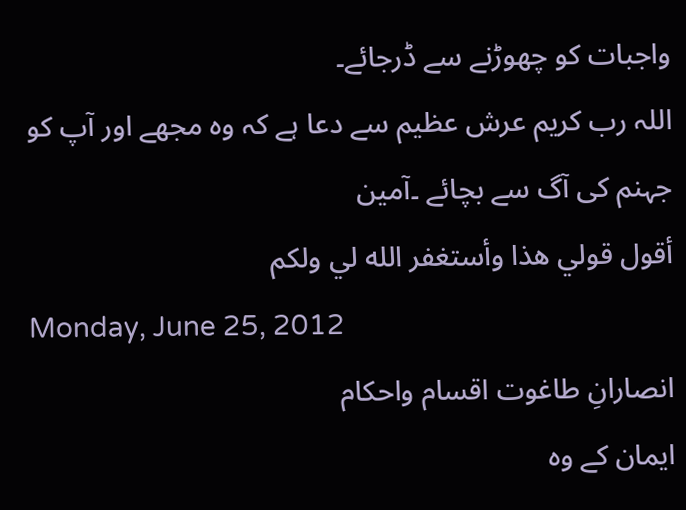واجبات کو چھوڑنے سے ڈرجائے۔
اللہ رب کریم عرش عظیم سے دعا ہے کہ وہ مجھے اور آپ کو جہنم کی آگ سے بچائے ۔آمین
أقول قولي هذا وأستغفر الله لي ولكم
Monday, June 25, 2012
انصارانِ طاغوت اقسام واحکام
ایمان کے وہ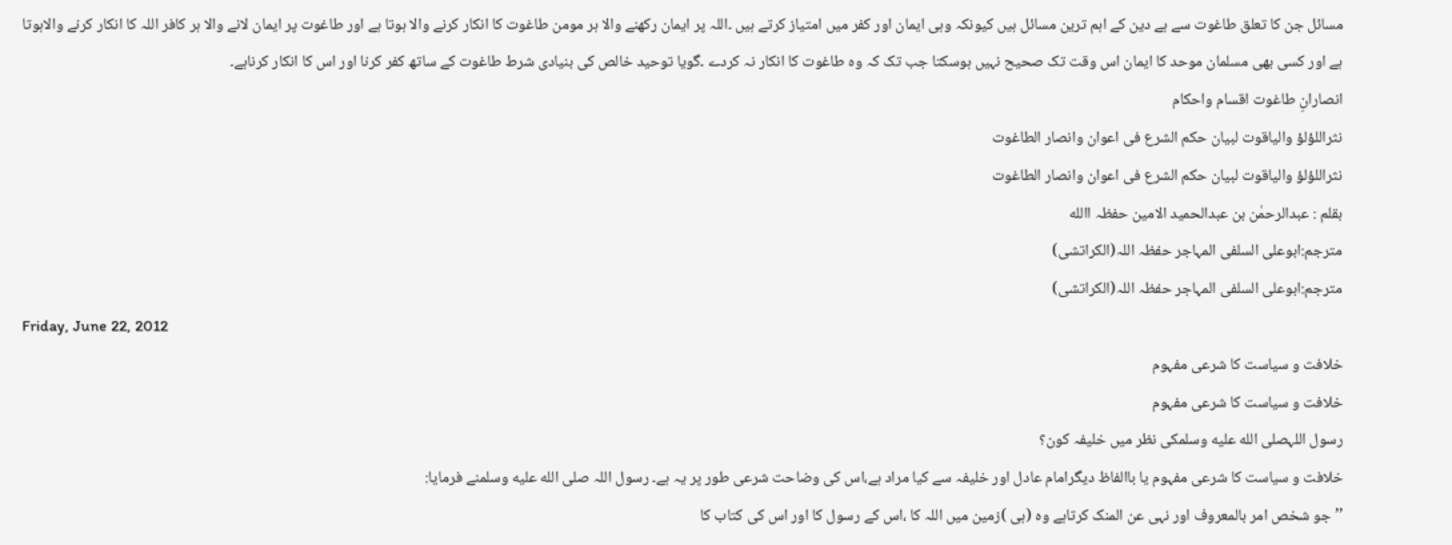مسائل جن کا تعلق طاغوت سے ہے دین کے اہم ترین مسائل ہیں کیونکہ وہی ایمان اور کفر میں امتیاز کرتے ہیں ۔اللہ پر ایمان رکھنے والا ہر مومن طاغوت کا انکار کرنے والا ہوتا ہے اور طاغوت پر ایمان لانے والا ہر کافر اللہ کا انکار کرنے والاہوتا ہے اور کسی بھی مسلمان موحد کا ایمان اس وقت تک صحیح نہیں ہوسکتا جب تک کہ وہ طاغوت کا انکار نہ کردے ۔گویا توحید خالص کی بنیادی شرط طاغوت کے ساتھ کفر کرنا اور اس کا انکار کرناہے۔
انصارانِ طاغوت اقسام واحکام
نثراللؤلؤ والیاقوت لبیان حکم الشرع فی اعوان وانصار الطاغوت
نثراللؤلؤ والیاقوت لبیان حکم الشرع فی اعوان وانصار الطاغوت
بقلم : عبدالرحمٰن بن عبدالحمید الامین حفظہ االله
مترجم:ابوعلی السلفی المہاجر حفظہ اللہ(الکراتشی)
مترجم:ابوعلی السلفی المہاجر حفظہ اللہ(الکراتشی)
Friday, June 22, 2012
خلافت و سیاست کا شرعی مفہوم
خلافت و سیاست کا شرعی مفہوم
رسول اللہصلى الله عليه وسلمکی نظر میں خلیفہ کون؟
خلافت و سیاست کا شرعی مفہوم یا باالفاظ دیگرامام عادل اور خلیفہ سے کیا مراد ہے،اس کی وضاحت شرعی طور پر یہ ہے۔ رسول اللہ صلى الله عليه وسلمنے فرمایا:
’’جو شخص امر بالمعروف اور نہی عن المنک کرتاہے وہ (ہی )زمین میں اللہ کا ،اس کے رسول کا اور اس کی کتاب کا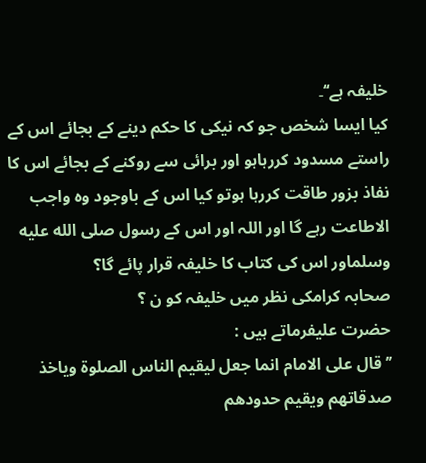خلیفہ ہے‘‘۔
کیا ایسا شخص جو کہ نیکی کا حکم دینے کے بجائے اس کے راستے مسدود کررہاہو اور برائی سے روکنے کے بجائے اس کا نفاذ بزور طاقت کررہا ہوتو کیا اس کے باوجود وہ واجب الاطاعت رہے گا اور اللہ اور اس کے رسول صلى الله عليه وسلماور اس کی کتاب کا خلیفہ قرار پائے گا؟
صحابہ کرامکی نظر میں خلیفہ کو ن ؟
حضرت علیفرماتے ہیں :
’’قال علی الامام انما جعل لیقیم الناس الصلوة ویاخذ صدقاتھم ویقیم حدودھم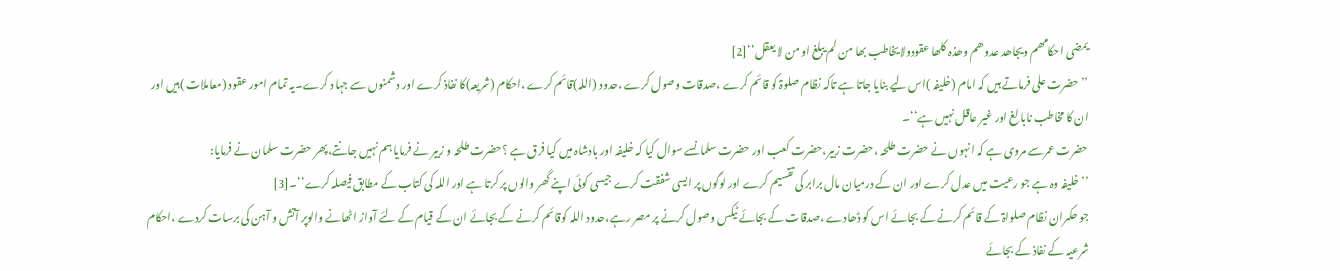یمضی احکامھم ویجاھد عدوھم وھذہ کلھا عقودولایخاطب بھا من لم یبلغ او من لا یعقل‘‘[2]
’’حضرت علی فرماتے ہیں کہ امام (خلیفہ )اس لیے بنایا جاتا ہے تاکہ نظام صلوۃ کو قائم کرے ،صدقات وصول کرے ،حدود (اللہ)قائم کرے ،احکام (شریعہ)کا نفاذ کرے اور دشمنوں سے جہا د کرے۔یہ تمام امور عقود (معاملات )ہیں اور ان کا مخاطب نابالغ اور غیر عاقل نہیں ہے‘‘۔
حضرت عمرسے مروی ہے کہ انہوں نے حضرت طلحہ ،حضرت زبیر،حضرت کعب اور حضرت سلمانسے سوال کیا کہ خلیفہ اور بادشاہ میں کیا فرق ہے ؟حضرت طلحہ و زبیر نے فرمایا ہم نہیں جانتے،پھر حضرت سلمان نے فرمایا:
’’خلیفہ وہ ہے جو رعیت میں عدل کرے اور ان کے درمیان مال برابر کی تقسیم کرے اور لوگوں پر ایسی شفقت کرے جیسی کوئی اپنے گھر والوں پر کرتا ہے اور اللہ کی کتاب کے مطابق فیصلہ کرے‘‘۔[3]
جو حکمران نظام صلواۃ کے قائم کرنے کے بجائے اس کو ڈھادے ،صدقات کے بجائے ٹیکس وصول کرنے پر مصر رہے،حدود اللہ کوقائم کرنے کے بجائے ان کے قیام کے لئے آواز اٹھانے والوپر آتش و آہن کی برسات کردے ،احکام شرعیہ کے نفاذ کے بجائے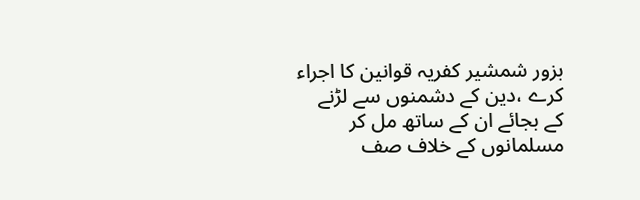بزور شمشیر کفریہ قوانین کا اجراء کرے ،دین کے دشمنوں سے لڑنے کے بجائے ان کے ساتھ مل کر مسلمانوں کے خلاف صف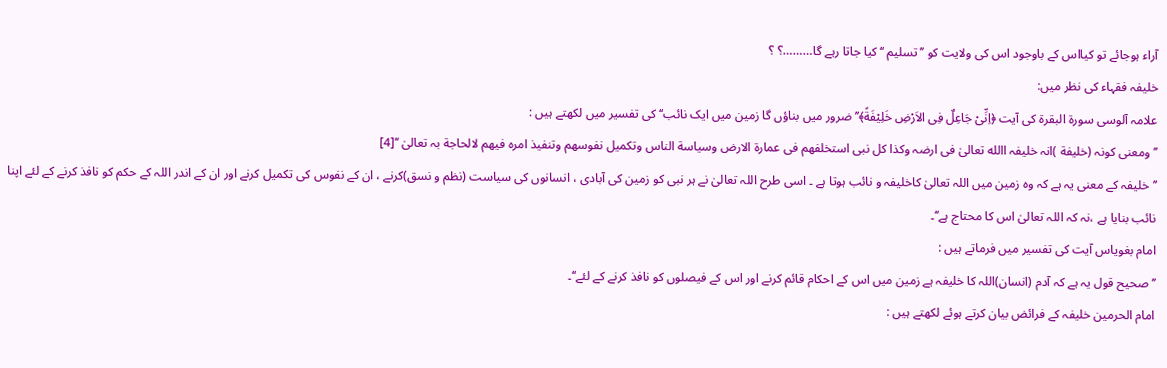آراء ہوجائے تو کیااس کے باوجود اس کی ولایت کو ’’تسلیم ‘‘کیا جاتا رہے گا………؟ ؟
خلیفہ فقہاء کی نظر میں:
علامہ آلوسی سورۃ البقرۃ کی آیت ﴿اِنِّیْ جَاعِلٌ فِی الاَرْضِ خَلِیْفَةً﴾’’ضرور میں بناؤں گا زمین میں ایک نائب‘‘ کی تفسیر میں لکھتے ہیں :
’’ومعنی کونہ (خلیفة )انہ خلیفہ االله تعالیٰ فی ارضہ وکذا کل نبی استخلفھم فی عمارة الارض وسیاسة الناس وتکمیل نفوسھم وتنفیذ امرہ فیھم لالحاجة بہ تعالیٰ ‘‘[4]
’’خلیفہ کے معنی یہ ہے کہ وہ زمین میں اللہ تعالیٰ کاخلیفہ و نائب ہوتا ہے ۔ اسی طرح اللہ تعالیٰ نے ہر نبی کو زمین کی آبادی ، انسانوں کی سیاست (نظم و نسق)کرنے ، ان کے نفوس کی تکمیل کرنے اور ان کے اندر اللہ کے حکم کو نافذ کرنے کے لئے اپنا نائب بنایا ہے ،نہ کہ اللہ تعالیٰ اس کا محتاج ہے‘‘۔
امام بغویاس آیت کی تفسیر میں فرماتے ہیں :
’’صحیح قول یہ ہے کہ آدم (انسان)اللہ کا خلیفہ ہے زمین میں اس کے احکام قائم کرنے اور اس کے فیصلوں کو نافذ کرنے کے لئے‘‘۔
امام الحرمین خلیفہ کے فرائض بیان کرتے ہوئے لکھتے ہیں :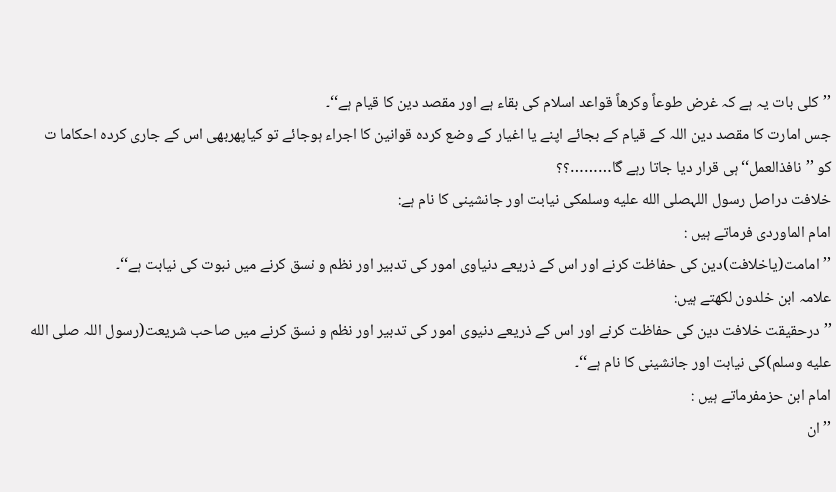’’کلی بات یہ ہے کہ غرض طوعاً وکرھاً قواعد اسلام کی بقاء ہے اور مقصد دین کا قیام ہے‘‘۔
جس امارت کا مقصد دین اللہ کے قیام کے بجائے اپنے یا اغیار کے وضع کردہ قوانین کا اجراء ہوجائے تو کیاپھربھی اس کے جاری کردہ احکاما ت کو ’’نافذالعمل‘‘ہی قرار دیا جاتا رہے گا………؟؟
خلافت دراصل رسول اللہصلى الله عليه وسلمکی نیابت اور جانشینی کا نام ہے:
امام الماوردی فرماتے ہیں :
’’امامت(یاخلافت)دین کی حفاظت کرنے اور اس کے ذریعے دنیاوی امور کی تدبیر اور نظم و نسق کرنے میں نبوت کی نیابت ہے‘‘۔
علامہ ابن خلدون لکھتے ہیں:
’’درحقیقت خلافت دین کی حفاظت کرنے اور اس کے ذریعے دنیوی امور کی تدبیر اور نظم و نسق کرنے میں صاحب شریعت(رسول اللہ صلى الله عليه وسلم)کی نیابت اور جانشینی کا نام ہے‘‘۔
امام ابن حزمفرماتے ہیں :
’’ان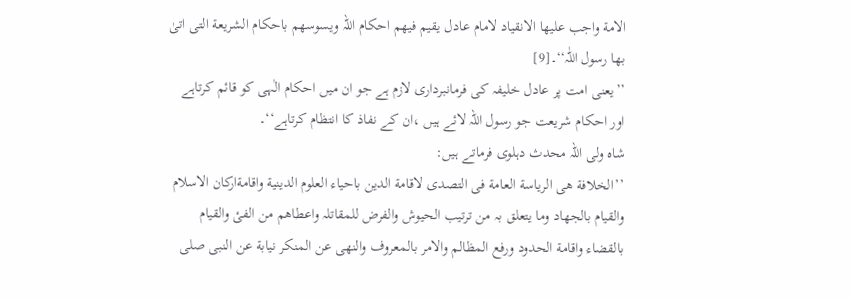الامة واجب علیھا الانقیاد لامام عادل یقیم فیھم احکام اللہ ویسوسھم باحکام الشریعة التی اتیٰ بھا رسول اللّٰہ‘‘۔[9]
’’یعنی امت پر عادل خلیفہ کی فرمانبرداری لازم ہے جو ان میں احکام الٰہی کو قائم کرتاہے اور احکام شریعت جو رسول اللہ لائے ہیں ،ان کے نفاذ کا انتظام کرتاہے‘‘۔
شاہ ولی اللہ محدث دہلوی فرماتے ہیں:
’’الخلافة ھی الریاسة العامة فی التصدی لاقامة الدین باحیاء العلوم الدینیة واقامةارکان الاسلام والقیام بالجھاد وما یتعلق بہ من ترتیب الحیوش والفرض للمقاتلہ واعطاھم من الفیٔ والقیام بالقضاء واقامة الحدود ورفع المظالم والامر بالمعروف والنھی عن المنکر نیابة عن النبی صلى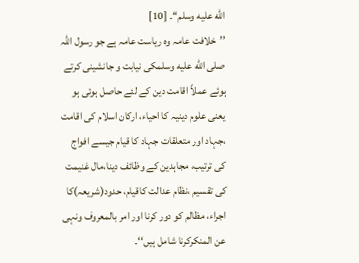الله عليه وسلم‘‘۔ [10]
’’خلافت عامہ وہ ریاست عامہ ہے جو رسول اللہ صلى الله عليه وسلمکی نیابت و جانشینی کرتے ہوئے عملاً اقامت دین کے لئے حاصل ہوئی ہو یعنی علوم دینیہ کا احیاء، ارکان اسلام کی اقامت ،جہاد اور متعلقات جہاد کا قیام جیسے افواج کی ترتیب، مجاہدین کے وظائف دینا،مال غنیمت کی تقسیم ،نظام عدالت کاقیام، حدود(شریعہ)کا اجراء، مظالم کو دور کرنا اور امر بالمعروف ونہی عن المنکرکرنا شامل ہیں‘‘۔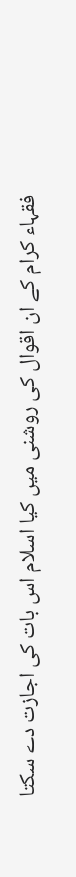فقہاء کرام کے ان اقوال کی روشنی میں کیا اسلام اس بات کی اجازت دے سکتا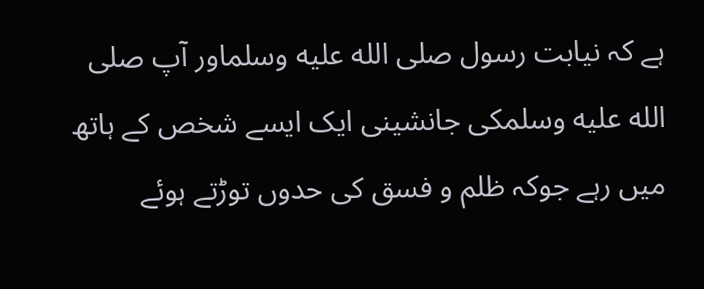ہے کہ نیابت رسول صلى الله عليه وسلماور آپ صلى الله عليه وسلمکی جانشینی ایک ایسے شخص کے ہاتھ میں رہے جوکہ ظلم و فسق کی حدوں توڑتے ہوئے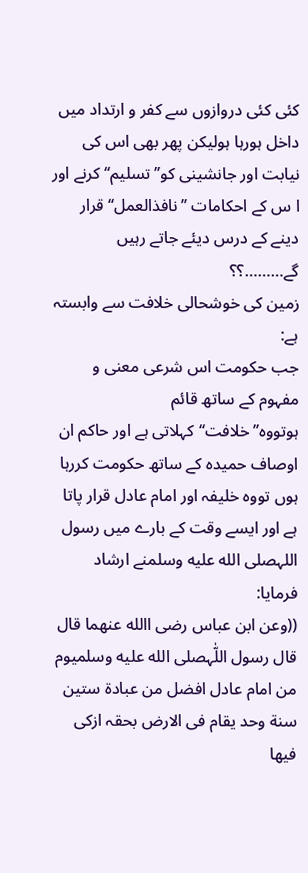کئی کئی دروازوں سے کفر و ارتداد میں داخل ہورہا ہولیکن پھر بھی اس کی نیابت اور جانشینی کو’’ تسلیم‘‘ کرنے اور ا س کے احکامات ’’نافذالعمل‘‘قرار دینے کے درس دیئے جاتے رہیں گے………؟؟
زمین کی خوشحالی خلافت سے وابستہ ہے:
جب حکومت اس شرعی معنی و مفہوم کے ساتھ قائم ہوتووہ’’خلافت‘‘کہلاتی ہے اور حاکم ان اوصاف حمیدہ کے ساتھ حکومت کررہا ہوں تووہ خلیفہ اور امام عادل قرار پاتا ہے اور ایسے وقت کے بارے میں رسول اللہصلى الله عليه وسلمنے ارشاد فرمایا:
((وعن ابن عباس رضی االله عنھما قال قال رسول اللّٰہصلى الله عليه وسلمیوم من امام عادل افضل من عبادة ستین سنة وحد یقام فی الارض بحقہ ازکی فیھا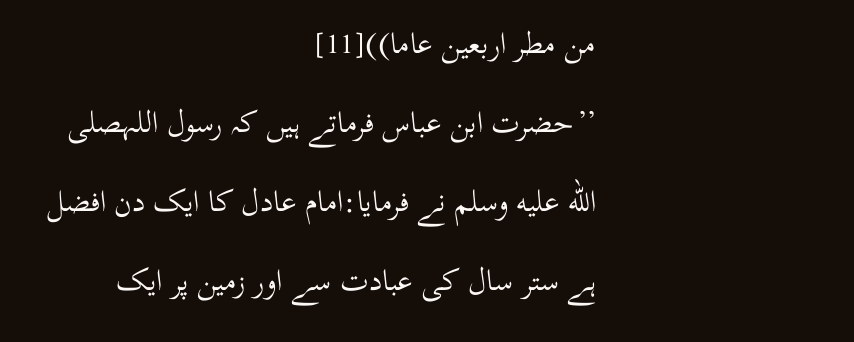من مطر اربعین عاما))[11]
’’حضرت ابن عباس فرماتے ہیں کہ رسول اللہصلى الله عليه وسلم نے فرمایا:امام عادل کا ایک دن افضل ہے ستر سال کی عبادت سے اور زمین پر ایک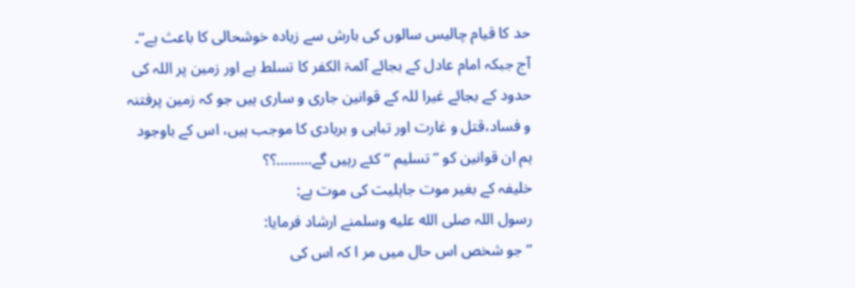حد کا قیام چالیس سالوں کی بارش سے زیادہ خوشحالی کا باعث ہے‘‘۔
آج جبکہ امام عادل کے بجائے آئمۃ الکفر کا تسلط ہے اور زمین پر اللہ کی حدود کے بجائے غیرا للہ کے قوانین جاری و ساری ہیں جو کہ زمین پرفتنہ و فساد،قتل و غارت اور تباہی و بربادی کا موجب ہیں، اس کے باوجود ہم ان قوانین کو ’’تسلیم ‘‘کئے رہیں گے………؟؟
خلیفہ کے بغیر موت جاہلیت کی موت ہے:
رسول اللہ صلى الله عليه وسلمنے ارشاد فرمایا:
’’جو شخص اس حال میں مر ا کہ اس کی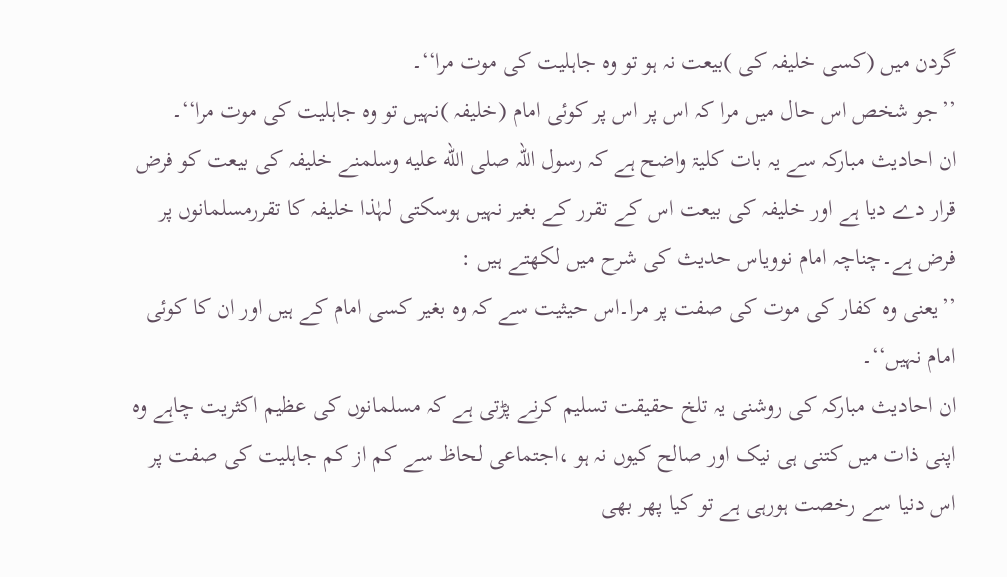گردن میں (کسی خلیفہ کی )بیعت نہ ہو تو وہ جاہلیت کی موت مرا‘‘۔
’’جو شخص اس حال میں مرا کہ اس پر اس پر کوئی امام (خلیفہ )نہیں تو وہ جاہلیت کی موت مرا‘‘۔
ان احادیث مبارکہ سے یہ بات کلیۃ واضح ہے کہ رسول اللہ صلى الله عليه وسلمنے خلیفہ کی بیعت کو فرض قرار دے دیا ہے اور خلیفہ کی بیعت اس کے تقرر کے بغیر نہیں ہوسکتی لہٰذا خلیفہ کا تقررمسلمانوں پر فرض ہے۔چناچہ امام نوویاس حدیث کی شرح میں لکھتے ہیں :
’’یعنی وہ کفار کی موت کی صفت پر مرا۔اس حیثیت سے کہ وہ بغیر کسی امام کے ہیں اور ان کا کوئی امام نہیں‘‘۔
ان احادیث مبارکہ کی روشنی یہ تلخ حقیقت تسلیم کرنے پڑتی ہے کہ مسلمانوں کی عظیم اکثریت چاہے وہ اپنی ذات میں کتنی ہی نیک اور صالح کیوں نہ ہو ،اجتماعی لحاظ سے کم از کم جاہلیت کی صفت پر اس دنیا سے رخصت ہورہی ہے تو کیا پھر بھی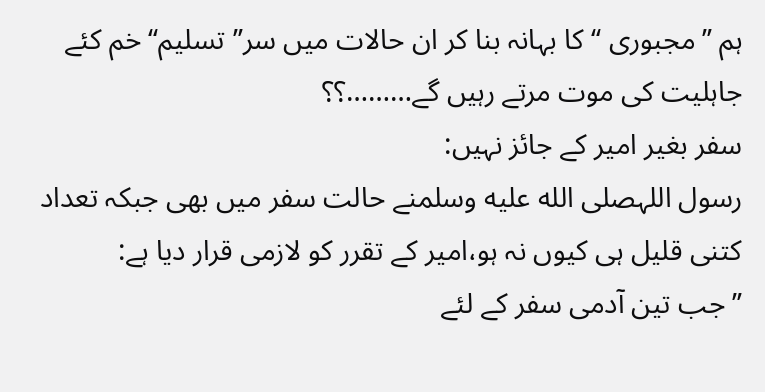ہم ’’مجبوری ‘‘کا بہانہ بنا کر ان حالات میں سر’’تسلیم‘‘خم کئے جاہلیت کی موت مرتے رہیں گے………؟؟
سفر بغیر امیر کے جائز نہیں:
رسول اللہصلى الله عليه وسلمنے حالت سفر میں بھی جبکہ تعداد کتنی قلیل ہی کیوں نہ ہو،امیر کے تقرر کو لازمی قرار دیا ہے:
’’جب تین آدمی سفر کے لئے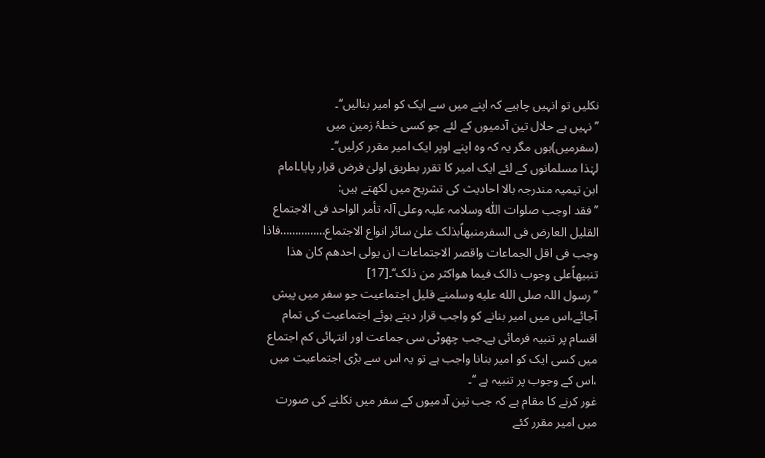نکلیں تو انہیں چاہیے کہ اپنے میں سے ایک کو امیر بنالیں‘‘۔
’’نہیں ہے حلال تین آدمیوں کے لئے جو کسی خطۂ زمین میں (سفرمیں)ہوں مگر یہ کہ وہ اپنے اوپر ایک امیر مقرر کرلیں‘‘۔
لہٰذا مسلمانوں کے لئے ایک امیر کا تقرر بطریق اولیٰ فرض قرار پایا۔امام ابن تیمیہ مندرجہ بالا احادیث کی تشریح میں لکھتے ہیں:
’’فقد اوجب صلوات اللّٰہ وسلامہ علیہ وعلی آلہ تأمر الواحد فی الاجتماع القلیل العارض فی السفرمنبھاًبذلک علیٰ سائر انواع الاجتماع……………فاذا وجب فی اقل الجماعات واقصر الاجتماعات ان یولی احدھم کان ھذا تنبیھاًعلی وجوب ذالک فیما ھواکثر من ذلک‘‘۔[17]
’’رسول اللہ صلى الله عليه وسلمنے قلیل اجتماعیت جو سفر میں پیش آجائے،اس میں امیر بنانے کو واجب قرار دیتے ہوئے اجتماعیت کی تمام اقسام پر تنبیہ فرمائی ہے۔جب چھوٹی سی جماعت اور انتہائی کم اجتماع میں کسی ایک کو امیر بنانا واجب ہے تو یہ اس سے بڑی اجتماعیت میں ،اس کے وجوب پر تنبیہ ہے ‘‘۔
غور کرنے کا مقام ہے کہ جب تین آدمیوں کے سفر میں نکلنے کی صورت میں امیر مقرر کئے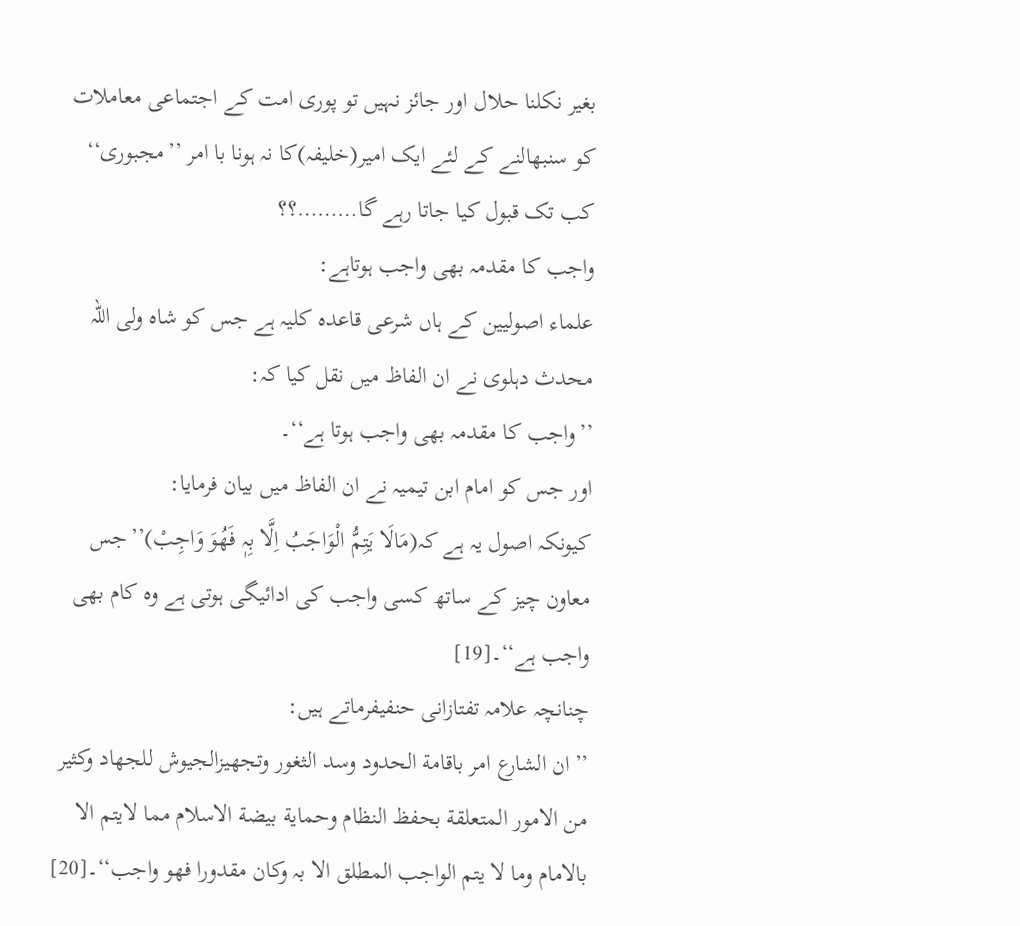بغیر نکلنا حلال اور جائز نہیں تو پوری امت کے اجتماعی معاملات کو سنبھالنے کے لئے ایک امیر(خلیفہ)کا نہ ہونا با امر ’’مجبوری‘‘ کب تک قبول کیا جاتا رہے گا………؟؟
واجب کا مقدمہ بھی واجب ہوتاہے:
علماء اصولیین کے ہاں شرعی قاعدہ کلیہ ہے جس کو شاہ ولی اللہ محدث دہلوی نے ان الفاظ میں نقل کیا کہ:
’’واجب کا مقدمہ بھی واجب ہوتا ہے‘‘۔
اور جس کو امام ابن تیمیہ نے ان الفاظ میں بیان فرمایا:
کیونکہ اصول یہ ہے کہ(مَالَا یَتِمُّ الْوَاجَبُ اِلَّا بِہٖ فَھُوَ وَاجِبْ)’’جس معاون چیز کے ساتھ کسی واجب کی ادائیگی ہوتی ہے وہ کام بھی واجب ہے‘‘۔[19]
چنانچہ علامہ تفتازانی حنفیفرماتے ہیں:
’’ان الشارع امر باقامة الحدود وسد الثغور وتجھیزالجیوش للجھاد وکثیر من الامور المتعلقة بحفظ النظام وحمایة بیضة الاسلام مما لایتم الا بالامام وما لا یتم الواجب المطلق الا بہ وکان مقدورا فھو واجب‘‘۔[20]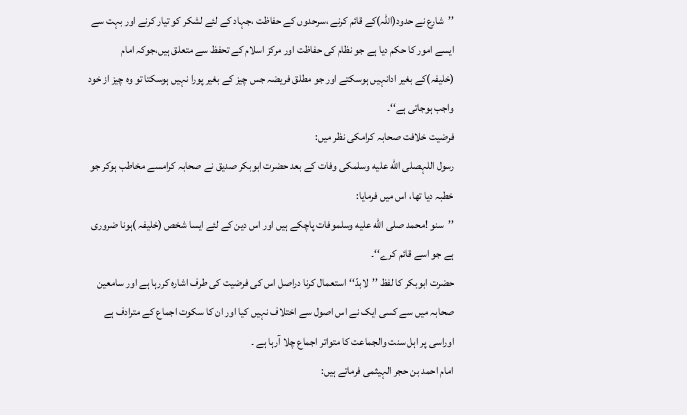’’شارع نے حدود(اللہ)کے قائم کرنے ،سرحدوں کے حفاظت ،جہاد کے لئے لشکر کو تیار کرنے اور بہت سے ایسے امور کا حکم دیا ہے جو نظام کی حفاظت اور مرکز اسلام کے تحفظ سے متعلق ہیں،جوکہ امام (خلیفہ)کے بغیر ادانہیں ہوسکتے اور جو مطلق فریضہ جس چیز کے بغیر پورا نہیں ہوسکتا تو وہ چیز از خود واجب ہوجاتی ہے‘‘۔
فرضیت خلافت صحابہ کرامکی نظر میں:
رسول اللہصلى الله عليه وسلمکی وفات کے بعد حضرت ابوبکر صدیق نے صحابہ کرامسے مخاطب ہوکر جو خطبہ دیا تھا، اس میں فرمایا:
’’سنو !محمد صلى الله عليه وسلموفات پاچکے ہیں اور اس دین کے لئے ایسا شخص (خلیفہ )ہونا ضروری ہے جو اسے قائم کرے‘‘۔
حضرت ابوبکر کا لفظ ’’لابدّ‘‘استعمال کرنا دراصل اس کی فرضیت کی طرف اشارہ کررہا ہے اور سامعین صحابہ میں سے کسی ایک نے اس اصول سے اختلاف نہیں کیا اور ان کا سکوت اجماع کے مترادف ہے اوراسی پر اہل سنت والجماعت کا متواتر اجماع چلا آرہا ہے ۔
امام احمد بن حجر الہیثمی فرماتے ہیں: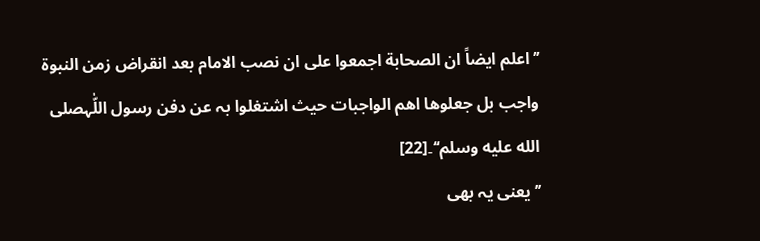’’اعلم ایضاً ان الصحابة اجمعوا علی ان نصب الامام بعد انقراض زمن النبوة واجب بل جعلوھا اھم الواجبات حیث اشتغلوا بہ عن دفن رسول اللّٰہصلى الله عليه وسلم‘‘۔[22]
’’یعنی یہ بھی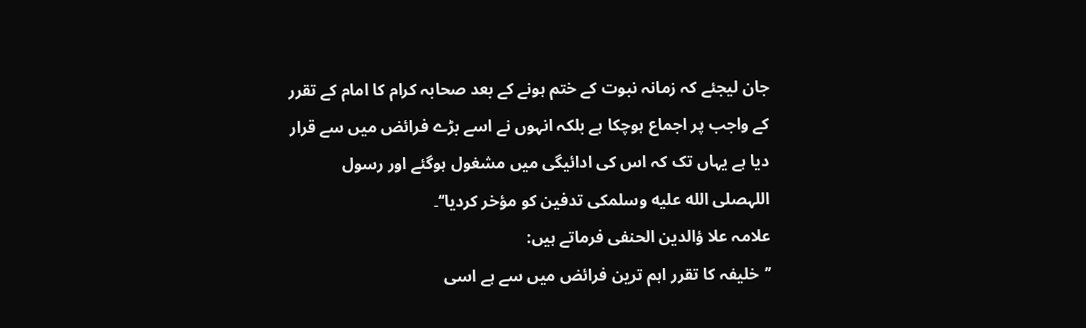جان لیجئے کہ زمانہ نبوت کے ختم ہونے کے بعد صحابہ کرام کا امام کے تقرر کے واجب پر اجماع ہوچکا ہے بلکہ انہوں نے اسے بڑے فرائض میں سے قرار دیا ہے یہاں تک کہ اس کی ادائیگی میں مشغول ہوگئے اور رسول اللہصلى الله عليه وسلمکی تدفین کو مؤخر کردیا‘‘۔
علامہ علا ؤالدین الحنفی فرماتے ہیں:
’’خلیفہ کا تقرر اہم ترین فرائض میں سے ہے اسی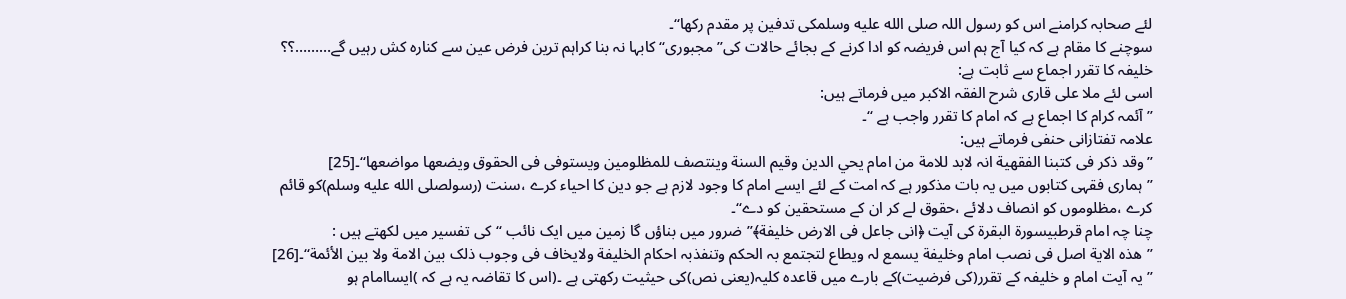لئے صحابہ کرامنے اس کو رسول اللہ صلى الله عليه وسلمکی تدفین پر مقدم رکھا‘‘۔
سوچنے کا مقام ہے کہ کیا آج ہم اس فریضہ کو ادا کرنے کے بجائے حالات کی’’مجبوری‘‘ کابہا نہ بنا کراہم ترین فرض عین سے کنارہ کش رہیں گے………؟؟
خلیفہ کا تقرر اجماع سے ثابت ہے:
اسی لئے ملا علی قاری شرح الفقہ الاکبر میں فرماتے ہیں:
’’ آئمہ کرام کا اجماع ہے کہ امام کا تقرر واجب ہے ‘‘۔
علامہ تفتازانی حنفی فرماتے ہیں:
’’وقد ذکر فی کتبنا الفقھیة انہ لابد للامة من امام یحي الدین وقیم السنة وینتصف للمظلومین ویستوفی فی الحقوق ویضعھا مواضعھا‘‘۔[25]
’’ہماری فقہی کتابوں میں یہ بات مذکور ہے کہ امت کے لئے ایسے امام کا وجود لازم ہے جو دین کا احیاء کرے ،سنت (رسولصلى الله عليه وسلم)کو قائم کرے ،مظلوموں کو انصاف دلائے ،حقوق لے کر ان کے مستحقین کو دے‘‘۔
چنا چہ امام قرطبیسورۃ البقرۃ کی آیت ﴿انی جاعل فی الارض خلیفة﴾’’ضرور میں بناؤں گا زمین میں ایک نائب ‘‘کی تفسیر میں لکھتے ہیں :
’’ھذہ الایة اصل فی نصب امام وخلیفة یسمع لہ ویطاع لتجتمع بہ الحکم وتنفذبہ احکام الخلیفة ولایخاف فی وجوب ذلک بین الامة ولا بین الأئمة‘‘۔[26]
’’یہ آیت امام و خلیفہ کے تقرر(کی فرضیت)کے بارے میں قاعدہ کلیہ(یعنی نص)کی حیثیت رکھتی ہے ۔(اس کا تقاضہ یہ ہے کہ )ایساامام ہو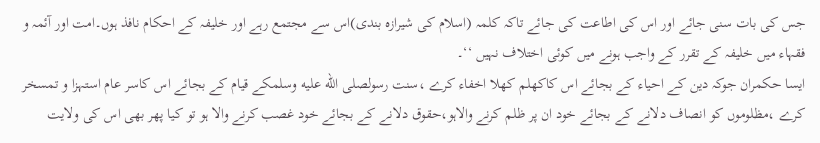جس کی بات سنی جائے اور اس کی اطاعت کی جائے تاکہ کلمہ (اسلام کی شیرازہ بندی)اس سے مجتمع رہے اور خلیفہ کے احکام نافذ ہوں۔امت اور آئمہ و فقہاء میں خلیفہ کے تقرر کے واجب ہونے میں کوئی اختلاف نہیں ‘‘۔
ایسا حکمران جوکہ دین کے احیاء کے بجائے اس کاکھلم کھلا اخفاء کرے ،سنت رسولصلى الله عليه وسلمکے قیام کے بجائے اس کاسر عام استہزا و تمسخر کرے ،مظلوموں کو انصاف دلانے کے بجائے خود ان پر ظلم کرنے والاہو،حقوق دلانے کے بجائے خود غصب کرنے والا ہو تو کیا پھر بھی اس کی ولایت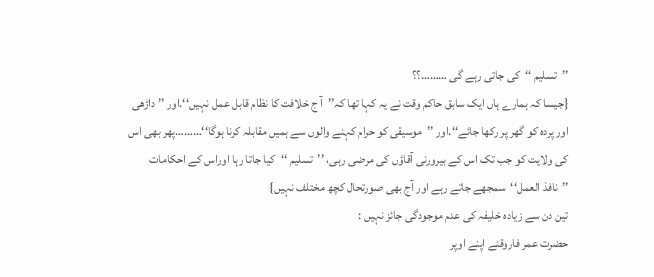’’تسلیم ‘‘کی جاتی رہے گی ………؟؟
{جیسا کہ ہمارے ہاں ایک سابق حاکم وقت نے یہ کہا تھا کہ’’آ ج خلافت کا نظام قابل عمل نہیں‘‘.اور ’’ داڑھی اور پردہ کو گھر پر رکھا جائے‘‘.اور ’’موسیقی کو حرام کہنے والوں سے ہمیں مقابلہ کرنا ہوگا‘‘………پھر بھی اس کی ولایت کو جب تک اس کے بیرورنی آقاؤں کی مرضی رہی، ’’تسلیم ‘‘کیا جاتا رہا اوراس کے احکامات ’’نافذ العمل‘‘سمجھے جاتے رہے اور آج بھی صورتحال کچھ مختلف نہیں}
تین دن سے زیادہ خلیفہ کی عدم موجودگی جائز نہیں :
حضرت عمر فاروقنے اپنے اوپر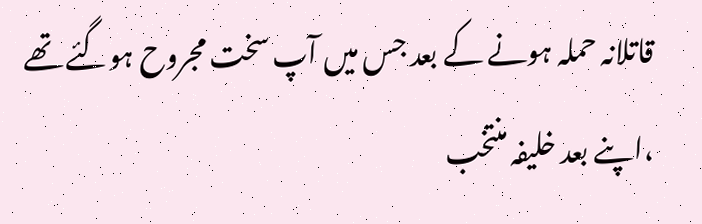قاتلانہ حملہ ہونے کے بعد جس میں آپ سخت مجروح ہوگئے تھے ،اپنے بعد خلیفہ منتخب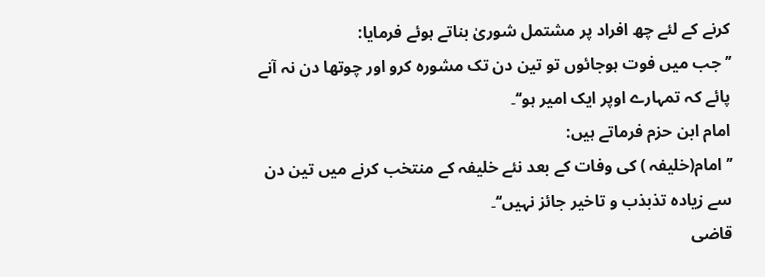کرنے کے لئے چھ افراد پر مشتمل شوریٰ بناتے ہوئے فرمایا:
’’جب میں فوت ہوجائوں تو تین دن تک مشورہ کرو اور چوتھا دن نہ آنے پائے کہ تمہارے اوپر ایک امیر ہو‘‘۔
امام ابن حزم فرماتے ہیں:
’’امام(خلیفہ ) کی وفات کے بعد نئے خلیفہ کے منتخب کرنے میں تین دن سے زیادہ تذبذب و تاخیر جائز نہیں‘‘۔
قاضی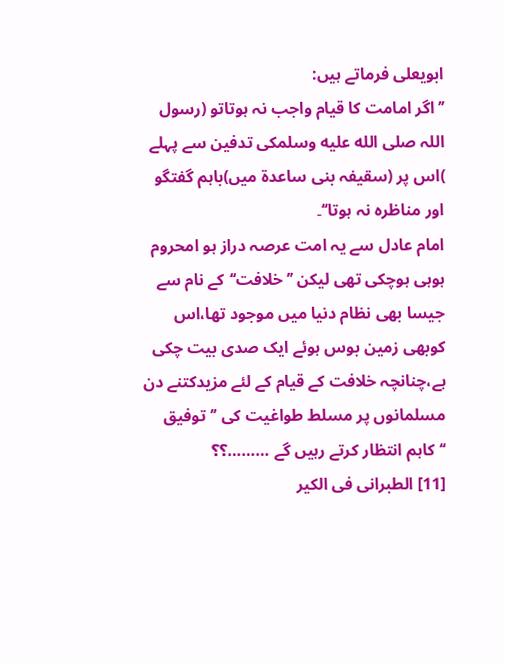ابویعلی فرماتے ہیں:
’’اگر امامت کا قیام واجب نہ ہوتاتو (رسول اللہ صلى الله عليه وسلمکی تدفین سے پہلے )اس پر (سقیفہ بنی ساعدۃ میں)باہم گفتگو اور مناظرہ نہ ہوتا‘‘۔
امام عادل سے یہ امت عرصہ دراز ہو امحروم ہوہی ہوچکی تھی لیکن ’’خلافت‘‘کے نام سے جیسا بھی نظام دنیا میں موجود تھا،اس کوبھی زمین بوس ہوئے ایک صدی بیت چکی ہے،چنانچہ خلافت کے قیام کے لئے مزیدکتنے دن مسلمانوں پر مسلط طواغیت کی ’’توفیق ‘‘کاہم انتظار کرتے رہیں گے ………؟؟
[11] الطبرانی فی الکیر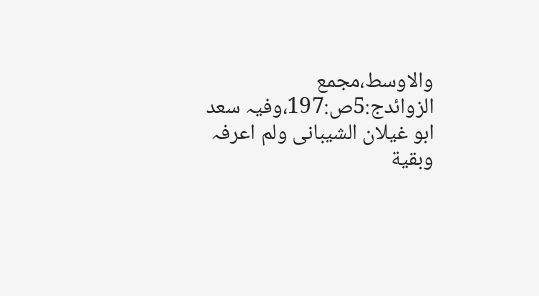والاوسط،مجمع الزوائدج:5ص:197،وفیہ سعد ابو غیلان الشیبانی ولم اعرفہ وبقیة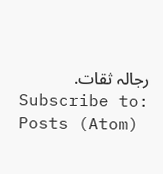رجالہ ثقات.
Subscribe to:
Posts (Atom)